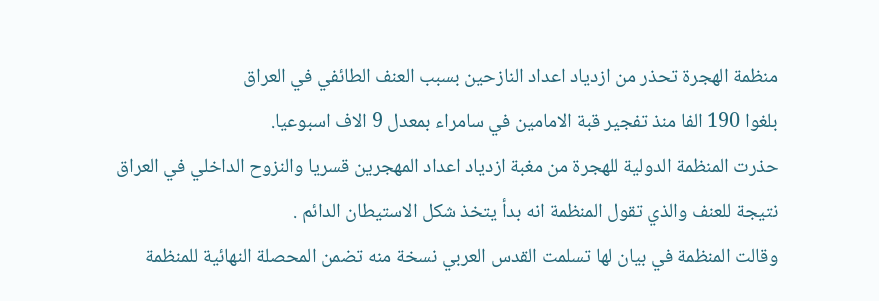منظمة الهجرة تحذر من ازدياد اعداد النازحين بسبب العنف الطائفي في العراق
بلغوا 190 الفا منذ تفجير قبة الامامين في سامراء بمعدل 9 الاف اسبوعيا.
حذرت المنظمة الدولية للهجرة من مغبة ازدياد اعداد المهجرين قسريا والنزوح الداخلي في العراق نتيجة للعنف والذي تقول المنظمة انه بدأ يتخذ شكل الاستيطان الدائم .
وقالت المنظمة في بيان لها تسلمت القدس العربي نسخة منه تضمن المحصلة النهائية للمنظمة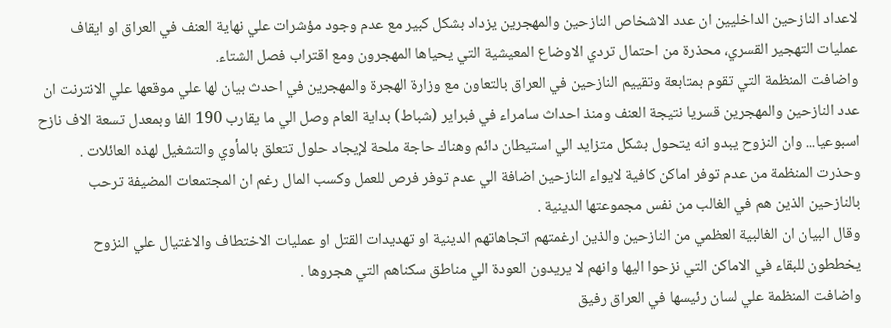لاعداد النازحين الداخليين ان عدد الاشخاص النازحين والمهجرين يزداد بشكل كبير مع عدم وجود مؤشرات علي نهاية العنف في العراق او ايقاف عمليات التهجير القسري، محذرة من احتمال تردي الاوضاع المعيشية التي يحياها المهجرون ومع اقتراب فصل الشتاء.
واضافت المنظمة التي تقوم بمتابعة وتقييم النازحين في العراق بالتعاون مع وزارة الهجرة والمهجرين في احدث بيان لها علي موقعها علي الانترنت ان عدد النازحين والمهجرين قسريا نتيجة العنف ومنذ احداث سامراء في فبراير (شباط) بداية العام وصل الي ما يقارب 190 الفا وبمعدل تسعة الاف نازح اسبوعيا... وان النزوح يبدو انه يتحول بشكل متزايد الي استيطان دائم وهناك حاجة ملحة لإيجاد حلول تتعلق بالمأوي والتشغيل لهذه العائلات .
وحذرت المنظمة من عدم توفر اماكن كافية لايواء النازحين اضافة الي عدم توفر فرص للعمل وكسب المال رغم ان المجتمعات المضيفة ترحب بالنازحين الذين هم في الغالب من نفس مجموعتها الدينية .
وقال البيان ان الغالبية العظمي من النازحين والذين ارغمتهم اتجاهاتهم الدينية او تهديدات القتل او عمليات الاختطاف والاغتيال علي النزوح يخططون للبقاء في الاماكن التي نزحوا اليها وانهم لا يريدون العودة الي مناطق سكناهم التي هجروها .
واضافت المنظمة علي لسان رئيسها في العراق رفيق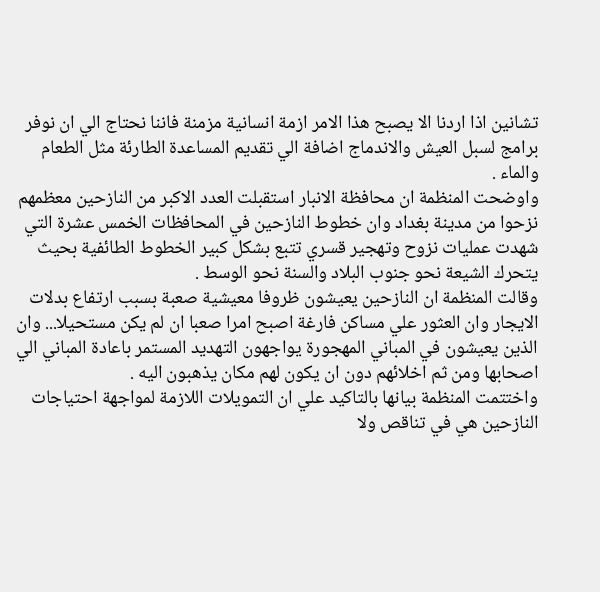تشانين اذا اردنا الا يصبح هذا الامر ازمة انسانية مزمنة فاننا نحتاج الي ان نوفر برامج لسبل العيش والاندماج اضافة الي تقديم المساعدة الطارئة مثل الطعام والماء .
واوضحت المنظمة ان محافظة الانبار استقبلت العدد الاكبر من النازحين معظمهم نزحوا من مدينة بغداد وان خطوط النازحين في المحافظات الخمس عشرة التي شهدت عمليات نزوح وتهجير قسري تتبع بشكل كبير الخطوط الطائفية بحيث يتحرك الشيعة نحو جنوب البلاد والسنة نحو الوسط .
وقالت المنظمة ان النازحين يعيشون ظروفا معيشية صعبة بسبب ارتفاع بدلات الايجار وان العثور علي مساكن فارغة اصبح امرا صعبا ان لم يكن مستحيلا... وان الذين يعيشون في المباني المهجورة يواجهون التهديد المستمر باعادة المباني الي اصحابها ومن ثم اخلائهم دون ان يكون لهم مكان يذهبون اليه .
واختتمت المنظمة بيانها بالتاكيد علي ان التمويلات اللازمة لمواجهة احتياجات النازحين هي في تناقص ولا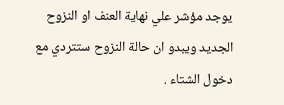يوجد مؤشر علي نهاية العنف او النزوح الجديد ويبدو ان حالة النزوح ستتردي مع دخول الشتاء .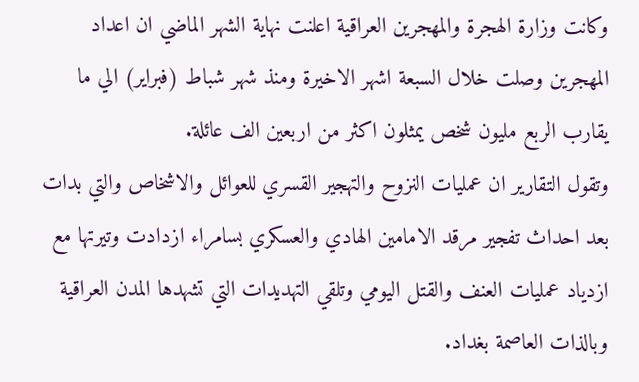وكانت وزارة الهجرة والمهجرين العراقية اعلنت نهاية الشهر الماضي ان اعداد المهجرين وصلت خلال السبعة اشهر الاخيرة ومنذ شهر شباط (فبراير) الي ما يقارب الربع مليون شخص يمثلون اكثر من اربعين الف عائلة.
وتقول التقارير ان عمليات النزوح والتهجير القسري للعوائل والاشخاص والتي بدات بعد احداث تفجير مرقد الامامين الهادي والعسكري بسامراء ازدادت وتيرتها مع ازدياد عمليات العنف والقتل اليومي وتلقي التهديدات التي تشهدها المدن العراقية وبالذات العاصمة بغداد.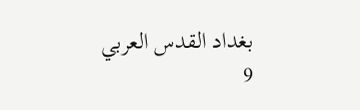بغداد القدس العربي
9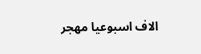الاف اسبوعيا مهجر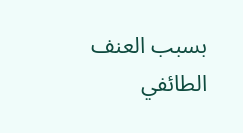بسبب العنف الطائفي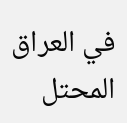في العراق المحتل